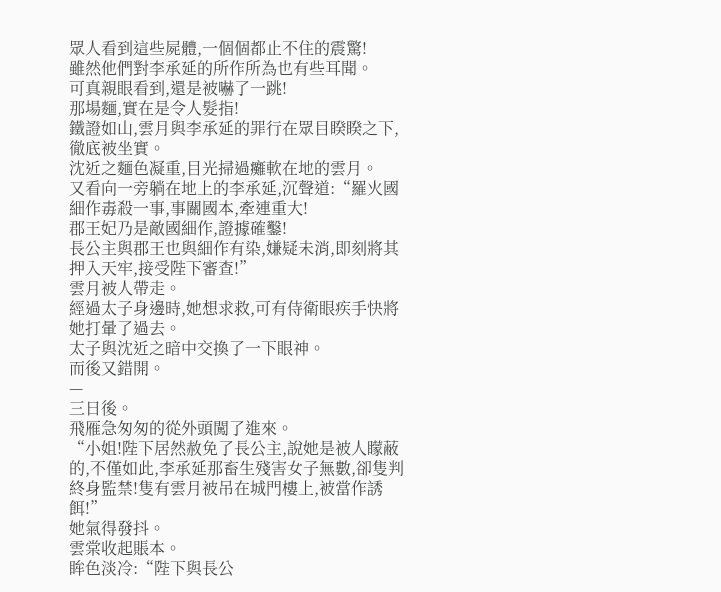眾人看到這些屍體,一個個都止不住的震驚!
雖然他們對李承延的所作所為也有些耳聞。
可真親眼看到,還是被嚇了一跳!
那場麵,實在是令人髮指!
鐵證如山,雲月與李承延的罪行在眾目睽睽之下,徹底被坐實。
沈近之麵色凝重,目光掃過癱軟在地的雲月。
又看向一旁躺在地上的李承延,沉聲道:“羅火國細作毒殺一事,事關國本,牽連重大!
郡王妃乃是敵國細作,證據確鑿!
長公主與郡王也與細作有染,嫌疑未消,即刻將其押入天牢,接受陛下審查!”
雲月被人帶走。
經過太子身邊時,她想求救,可有侍衛眼疾手快將她打暈了過去。
太子與沈近之暗中交換了一下眼神。
而後又錯開。
—
三日後。
飛雁急匆匆的從外頭闖了進來。
“小姐!陛下居然赦免了長公主,說她是被人矇蔽的,不僅如此,李承延那畜生殘害女子無數,卻隻判終身監禁!隻有雲月被吊在城門樓上,被當作誘餌!”
她氣得發抖。
雲棠收起賬本。
眸色淡冷:“陛下與長公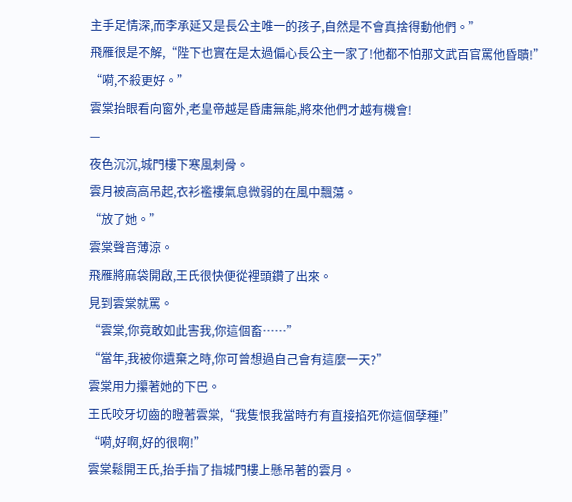主手足情深,而李承延又是長公主唯一的孩子,自然是不會真捨得動他們。”
飛雁很是不解,“陛下也實在是太過偏心長公主一家了!他都不怕那文武百官罵他昏聵!”
“嗬,不殺更好。”
雲棠抬眼看向窗外,老皇帝越是昏庸無能,將來他們才越有機會!
—
夜色沉沉,城門樓下寒風刺骨。
雲月被高高吊起,衣衫襤褸氣息微弱的在風中飄蕩。
“放了她。”
雲棠聲音薄涼。
飛雁將麻袋開啟,王氏很快便從裡頭鑽了出來。
見到雲棠就罵。
“雲棠,你竟敢如此害我,你這個畜……”
“當年,我被你遺棄之時,你可曾想過自己會有這麼一天?”
雲棠用力攥著她的下巴。
王氏咬牙切齒的瞪著雲棠,“我隻恨我當時冇有直接掐死你這個孽種!”
“嗬,好啊,好的很啊!”
雲棠鬆開王氏,抬手指了指城門樓上懸吊著的雲月。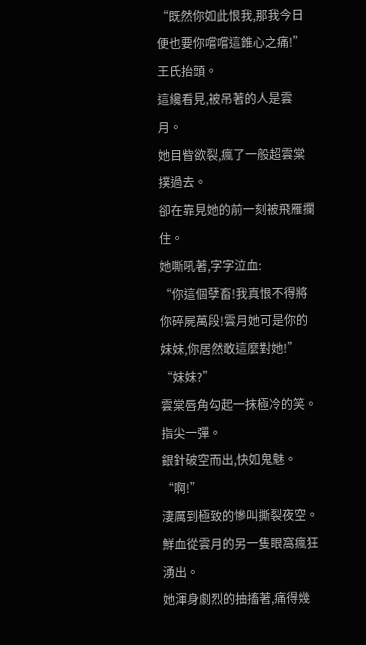“既然你如此恨我,那我今日便也要你嚐嚐這錐心之痛!”
王氏抬頭。
這纔看見,被吊著的人是雲月。
她目眥欲裂,瘋了一般超雲棠撲過去。
卻在靠見她的前一刻被飛雁攔住。
她嘶吼著,字字泣血:
“你這個孽畜!我真恨不得將你碎屍萬段!雲月她可是你的妹妹,你居然敢這麼對她!”
“妹妹?”
雲棠唇角勾起一抹極冷的笑。
指尖一彈。
銀針破空而出,快如鬼魅。
“啊!”
淒厲到極致的慘叫撕裂夜空。
鮮血從雲月的另一隻眼窩瘋狂湧出。
她渾身劇烈的抽搐著,痛得幾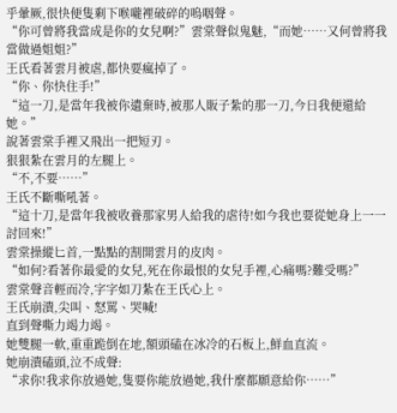乎暈厥,很快便隻剩下喉嚨裡破碎的嗚咽聲。
“你可曾將我當成是你的女兒啊?”雲棠聲似鬼魅,“而她……又何曾將我當做過姐姐?”
王氏看著雲月被虐,都快要瘋掉了。
“你、你快住手!”
“這一刀,是當年我被你遺棄時,被那人販子紮的那一刀,今日我便還給她。”
說著雲棠手裡又飛出一把短刃。
狠狠紮在雲月的左腿上。
“不,不要……”
王氏不斷嘶吼著。
“這十刀,是當年我被收養那家男人給我的虐待!如今我也要從她身上一一討回來!”
雲棠操縱匕首,一點點的割開雲月的皮肉。
“如何?看著你最愛的女兒,死在你最恨的女兒手裡,心痛嗎?難受嗎?”
雲棠聲音輕而冷,字字如刀紮在王氏心上。
王氏崩潰,尖叫、怒罵、哭喊!
直到聲嘶力竭力竭。
她雙腿一軟,重重跪倒在地,額頭磕在冰冷的石板上,鮮血直流。
她崩潰磕頭,泣不成聲:
“求你!我求你放過她,隻要你能放過她,我什麼都願意給你……”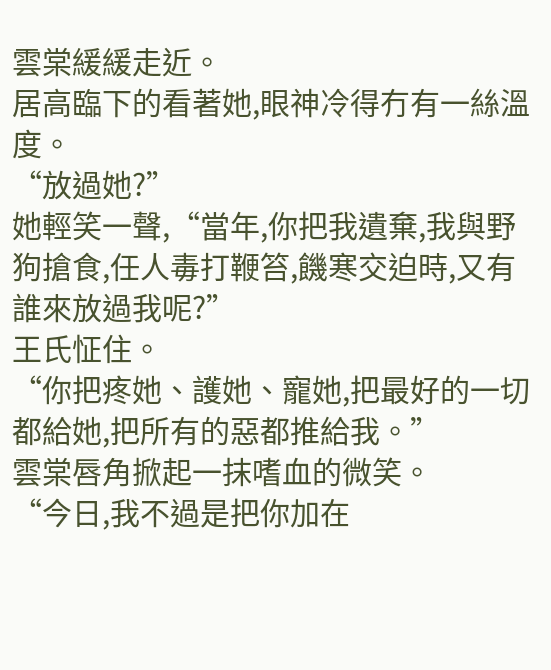雲棠緩緩走近。
居高臨下的看著她,眼神冷得冇有一絲溫度。
“放過她?”
她輕笑一聲,“當年,你把我遺棄,我與野狗搶食,任人毒打鞭笞,饑寒交迫時,又有誰來放過我呢?”
王氏怔住。
“你把疼她、護她、寵她,把最好的一切都給她,把所有的惡都推給我。”
雲棠唇角掀起一抹嗜血的微笑。
“今日,我不過是把你加在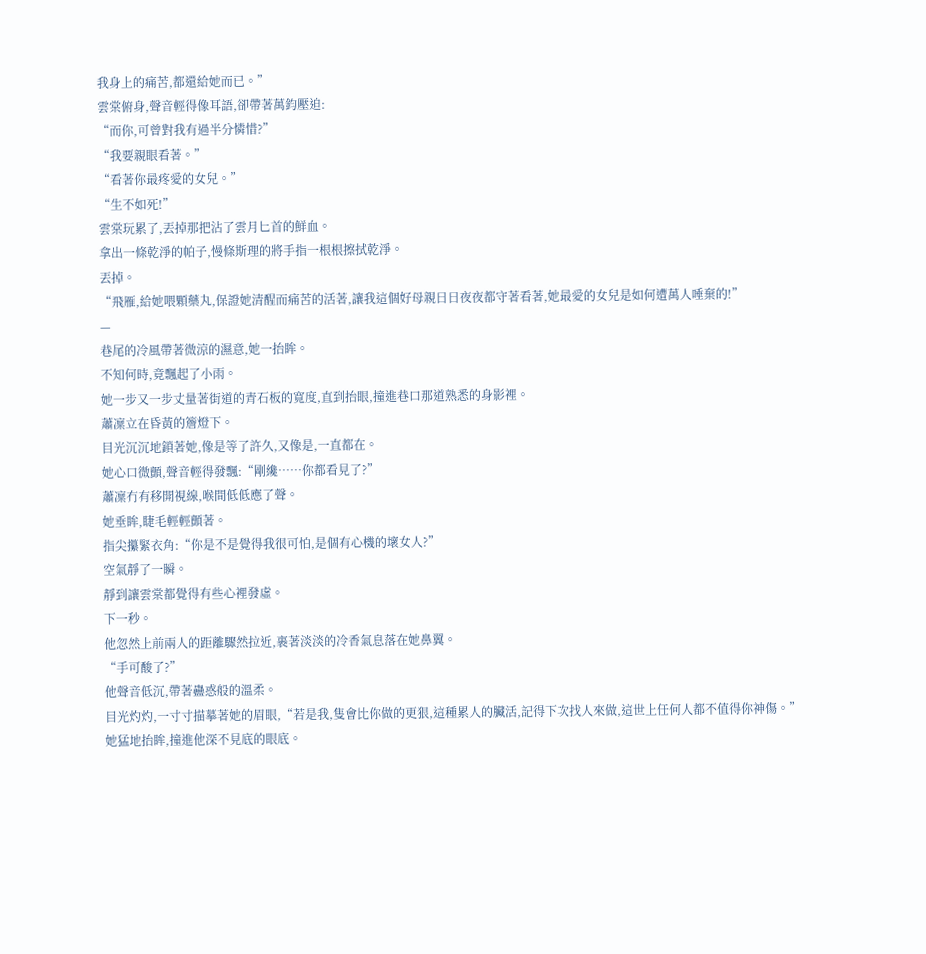我身上的痛苦,都還給她而已。”
雲棠俯身,聲音輕得像耳語,卻帶著萬鈞壓迫:
“而你,可曾對我有過半分憐惜?”
“我要親眼看著。”
“看著你最疼愛的女兒。”
“生不如死!”
雲棠玩累了,丟掉那把沾了雲月匕首的鮮血。
拿出一條乾淨的帕子,慢條斯理的將手指一根根擦拭乾淨。
丟掉。
“飛雁,給她喂顆藥丸,保證她清醒而痛苦的活著,讓我這個好母親日日夜夜都守著看著,她最愛的女兒是如何遭萬人唾棄的!”
—
巷尾的冷風帶著微涼的濕意,她一抬眸。
不知何時,竟飄起了小雨。
她一步又一步丈量著街道的青石板的寬度,直到抬眼,撞進巷口那道熟悉的身影裡。
蕭凜立在昏黃的簷燈下。
目光沉沉地鎖著她,像是等了許久,又像是,一直都在。
她心口微顫,聲音輕得發飄:“剛纔……你都看見了?”
蕭凜冇有移開視線,喉間低低應了聲。
她垂眸,睫毛輕輕顫著。
指尖攥緊衣角:“你是不是覺得我很可怕,是個有心機的壞女人?”
空氣靜了一瞬。
靜到讓雲棠都覺得有些心裡發虛。
下一秒。
他忽然上前兩人的距離驟然拉近,裹著淡淡的冷香氣息落在她鼻翼。
“手可酸了?”
他聲音低沉,帶著蠱惑般的溫柔。
目光灼灼,一寸寸描摹著她的眉眼,“若是我,隻會比你做的更狠,這種累人的臟活,記得下次找人來做,這世上任何人都不值得你神傷。”
她猛地抬眸,撞進他深不見底的眼底。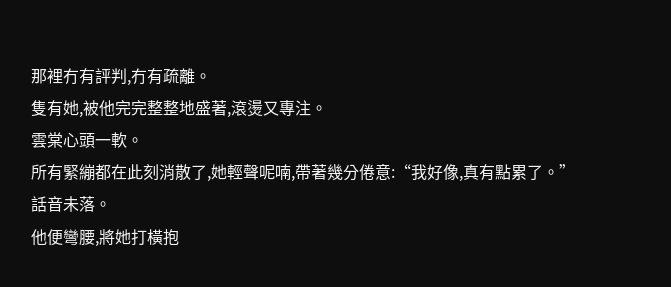那裡冇有評判,冇有疏離。
隻有她,被他完完整整地盛著,滾燙又專注。
雲棠心頭一軟。
所有緊繃都在此刻消散了,她輕聲呢喃,帶著幾分倦意:“我好像,真有點累了。”
話音未落。
他便彎腰,將她打橫抱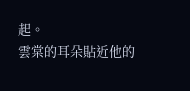起。
雲棠的耳朵貼近他的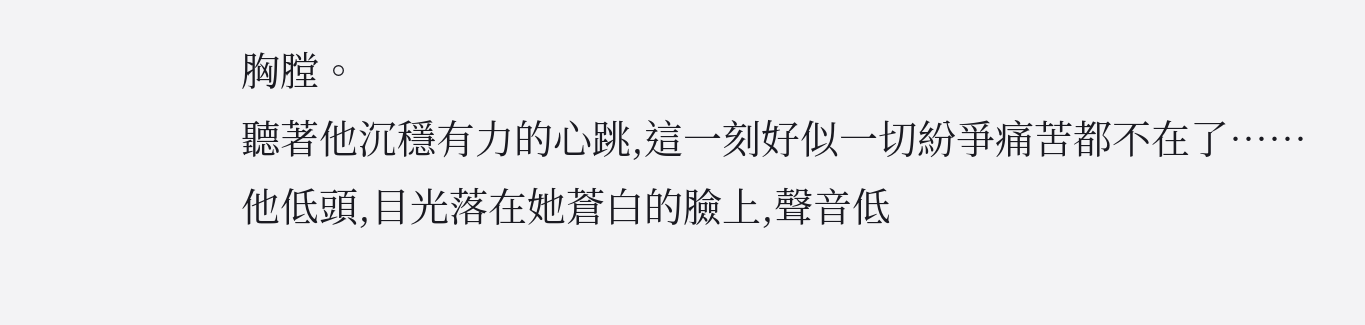胸膛。
聽著他沉穩有力的心跳,這一刻好似一切紛爭痛苦都不在了……
他低頭,目光落在她蒼白的臉上,聲音低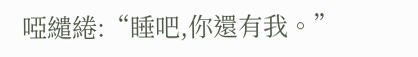啞繾綣:“睡吧,你還有我。”